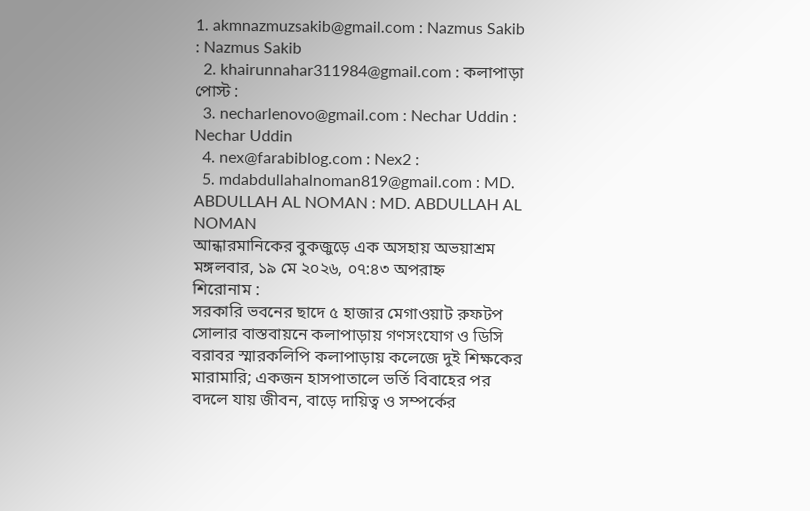1. akmnazmuzsakib@gmail.com : Nazmus Sakib : Nazmus Sakib
  2. khairunnahar311984@gmail.com : কলাপাড়া পোস্ট :
  3. necharlenovo@gmail.com : Nechar Uddin : Nechar Uddin
  4. nex@farabiblog.com : Nex2 :
  5. mdabdullahalnoman819@gmail.com : MD. ABDULLAH AL NOMAN : MD. ABDULLAH AL NOMAN
আন্ধারমানিকের বুকজুড়ে এক অসহায় অভয়াশ্রম
মঙ্গলবার, ১৯ মে ২০২৬, ০৭:৪৩ অপরাহ্ন
শিরোনাম :
সরকারি ভবনের ছাদে ৫ হাজার মেগাওয়াট রুফটপ সোলার বাস্তবায়নে কলাপাড়ায় গণসংযোগ ও ডিসি বরাবর স্মারকলিপি কলাপাড়ায় কলেজে দুই শিক্ষকের মারামারি; একজন হাসপাতালে ভর্তি বিবাহের পর বদলে যায় জীবন, বাড়ে দায়িত্ব ও সম্পর্কের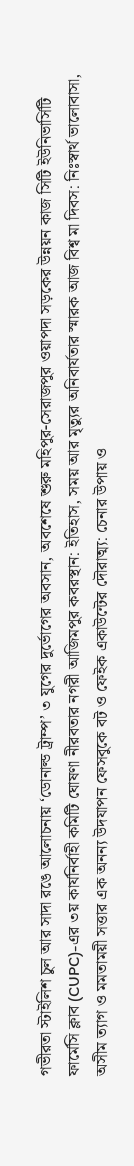গভীরতা স্টাইলিশ চুল আর সাদা রঙে আলোচনায় ‘ডোনাল্ড ট্রাম্প’ ৩ যুগের দুর্ভোগের অবসান, অবশেষে শুরু মহিপুর-সেরাজপুর ওয়াপদা সড়কের উন্নয়ন কাজ সিটি ইউনিভার্সিটি ফার্মেসি ক্লাব (CUPC)-এর ৩য় কার্যনির্বাহী কমিটি ঘোষণা নীরবতার নগরী আজিমপুর কবরস্থান: ইতিহাস, সময় আর মৃত্যুর অনিবার্যতার স্মারক আজ বিশ্ব মা দিবস: নিঃস্বার্থ ভালোবাসা, অসীম ত্যাগ ও মমতাময়ী সত্তার এক অনন্য উদযাপন ফেসবুকে বট ও ফেইক একাউন্টের দৌরাত্ম্য: চেনার উপায় ও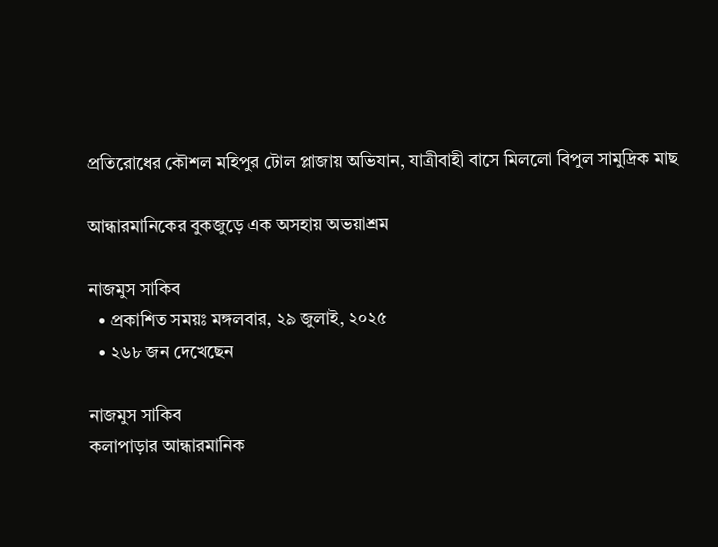প্রতিরোধের কৌশল মহিপুর টোল প্লাজায় অভিযান, যাত্রীবাহী বাসে মিললো বিপুল সামুদ্রিক মাছ

আন্ধারমানিকের বুকজুড়ে এক অসহায় অভয়াশ্রম

নাজমুস সাকিব
  • প্রকাশিত সময়ঃ মঙ্গলবার, ২৯ জুলাই, ২০২৫
  • ২৬৮ জন দেখেছেন

নাজমুস সাকিব
কলাপাড়ার আন্ধারমানিক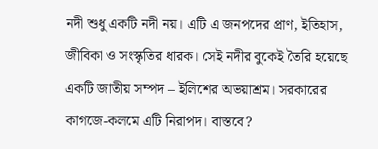নদী শুধু একটি নদী নয়। এটি এ জনপদের প্রাণ, ইতিহাস, জীবিকা ও সংস্কৃতির ধারক। সেই নদীর বুকেই তৈরি হয়েছে একটি জাতীয় সম্পদ – ইলিশের অভয়াশ্রম। সরকারের কাগজে-কলমে এটি নিরাপদ। বাস্তবে?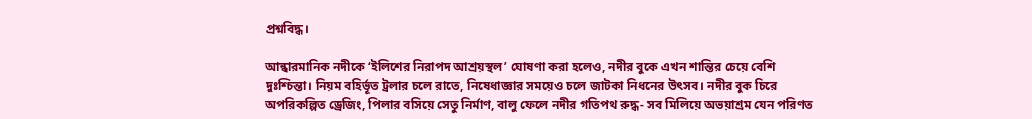প্রশ্নবিদ্ধ।

আন্ধারমানিক নদীকে ‘ইলিশের নিরাপদ আশ্রয়স্থল’ ঘোষণা করা হলেও, নদীর বুকে এখন শান্তির চেয়ে বেশি দুঃশ্চিন্তা। নিয়ম বহির্ভূত ট্রলার চলে রাতে, নিষেধাজ্ঞার সময়েও চলে জাটকা নিধনের উৎসব। নদীর বুক চিরে অপরিকল্পিত ড্রেজিং, পিলার বসিয়ে সেতু নির্মাণ, বালু ফেলে নদীর গতিপথ রুদ্ধ- সব মিলিয়ে অভয়াশ্রম যেন পরিণত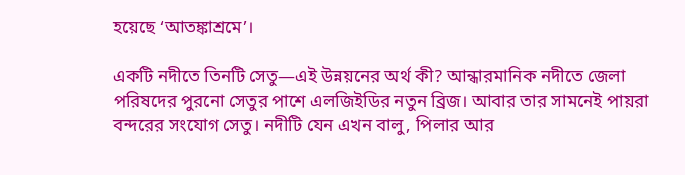হয়েছে ‘আতঙ্কাশ্রমে’।

একটি নদীতে তিনটি সেতু—এই উন্নয়নের অর্থ কী? আন্ধারমানিক নদীতে জেলা পরিষদের পুরনো সেতুর পাশে এলজিইডির নতুন ব্রিজ। আবার তার সামনেই পায়রা বন্দরের সংযোগ সেতু। নদীটি যেন এখন বালু, পিলার আর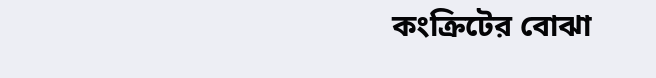কংক্রিটের বোঝা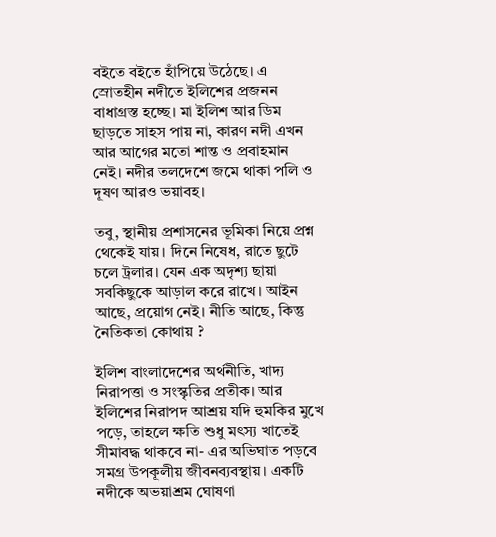বইতে বইতে হাঁপিয়ে উঠেছে। এ স্রোতহীন নদীতে ইলিশের প্রজনন বাধাগ্রস্ত হচ্ছে। মা ইলিশ আর ডিম ছাড়তে সাহস পায় না, কারণ নদী এখন আর আগের মতো শান্ত ও প্রবাহমান নেই। নদীর তলদেশে জমে থাকা পলি ও দূষণ আরও ভয়াবহ।

তবু, স্থানীয় প্রশাসনের ভূমিকা নিয়ে প্রশ্ন থেকেই যায়। দিনে নিষেধ, রাতে ছুটে চলে ট্রলার। যেন এক অদৃশ্য ছায়া সবকিছুকে আড়াল করে রাখে। আইন আছে, প্রয়োগ নেই। নীতি আছে, কিন্তু নৈতিকতা কোথায় ?

ইলিশ বাংলাদেশের অর্থনীতি, খাদ্য নিরাপত্তা ও সংস্কৃতির প্রতীক। আর ইলিশের নিরাপদ আশ্রয় যদি হুমকির মুখে পড়ে, তাহলে ক্ষতি শুধু মৎস্য খাতেই সীমাবদ্ধ থাকবে না- এর অভিঘাত পড়বে সমগ্র উপকূলীয় জীবনব্যবস্থায়। একটি নদীকে অভয়াশ্রম ঘোষণা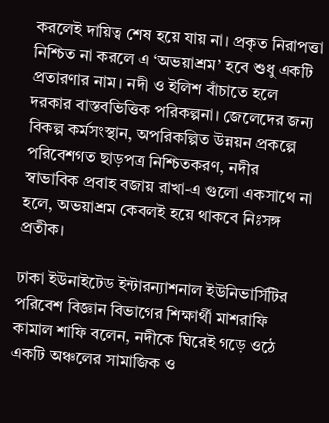করলেই দায়িত্ব শেষ হয়ে যায় না। প্রকৃত নিরাপত্তা নিশ্চিত না করলে এ ‘অভয়াশ্রম’ হবে শুধু একটি প্রতারণার নাম। নদী ও ইলিশ বাঁচাতে হলে দরকার বাস্তবভিত্তিক পরিকল্পনা। জেলেদের জন্য বিকল্প কর্মসংস্থান, অপরিকল্পিত উন্নয়ন প্রকল্পে পরিবেশগত ছাড়পত্র নিশ্চিতকরণ, নদীর স্বাভাবিক প্রবাহ বজায় রাখা-এ গুলো একসাথে না হলে, অভয়াশ্রম কেবলই হয়ে থাকবে নিঃসঙ্গ প্রতীক।

ঢাকা ইউনাইটেড ইন্টারন্যাশনাল ইউনিভার্সিটির পরিবেশ বিজ্ঞান বিভাগের শিক্ষার্থী মাশরাফি কামাল শাফি বলেন, নদীকে ঘিরেই গড়ে ওঠে একটি অঞ্চলের সামাজিক ও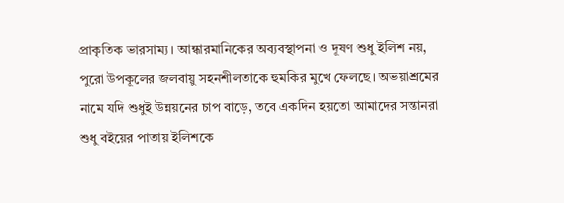প্রাকৃতিক ভারসাম্য। আন্ধারমানিকের অব্যবস্থাপনা ও দূষণ শুধু ইলিশ নয়, পুরো উপকূলের জলবায়ু সহনশীলতাকে হুমকির মুখে ফেলছে। অভয়াশ্রমের নামে যদি শুধুই উন্নয়নের চাপ বাড়ে, তবে একদিন হয়তো আমাদের সন্তানরা শুধু বইয়ের পাতায় ইলিশকে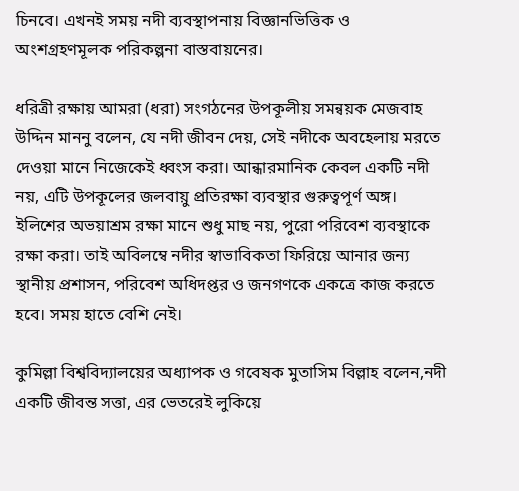চিনবে। এখনই সময় নদী ব্যবস্থাপনায় বিজ্ঞানভিত্তিক ও অংশগ্রহণমূলক পরিকল্পনা বাস্তবায়নের।

ধরিত্রী রক্ষায় আমরা (ধরা) সংগঠনের উপকূলীয় সমন্বয়ক মেজবাহ উদ্দিন মাননু বলেন, যে নদী জীবন দেয়, সেই নদীকে অবহেলায় মরতে দেওয়া মানে নিজেকেই ধ্বংস করা। আন্ধারমানিক কেবল একটি নদী নয়, এটি উপকূলের জলবায়ু প্রতিরক্ষা ব্যবস্থার গুরুত্বপূর্ণ অঙ্গ। ইলিশের অভয়াশ্রম রক্ষা মানে শুধু মাছ নয়, পুরো পরিবেশ ব্যবস্থাকে রক্ষা করা। তাই অবিলম্বে নদীর স্বাভাবিকতা ফিরিয়ে আনার জন্য স্থানীয় প্রশাসন, পরিবেশ অধিদপ্তর ও জনগণকে একত্রে কাজ করতে হবে। সময় হাতে বেশি নেই।

কুমিল্লা বিশ্ববিদ্যালয়ের অধ্যাপক ও গবেষক মুতাসিম বিল্লাহ বলেন,নদী একটি জীবন্ত সত্তা, এর ভেতরেই লুকিয়ে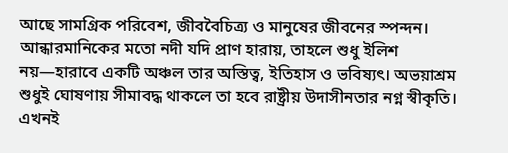আছে সামগ্রিক পরিবেশ, জীববৈচিত্র্য ও মানুষের জীবনের স্পন্দন। আন্ধারমানিকের মতো নদী যদি প্রাণ হারায়, তাহলে শুধু ইলিশ নয়—হারাবে একটি অঞ্চল তার অস্তিত্ব, ইতিহাস ও ভবিষ্যৎ। অভয়াশ্রম শুধুই ঘোষণায় সীমাবদ্ধ থাকলে তা হবে রাষ্ট্রীয় উদাসীনতার নগ্ন স্বীকৃতি। এখনই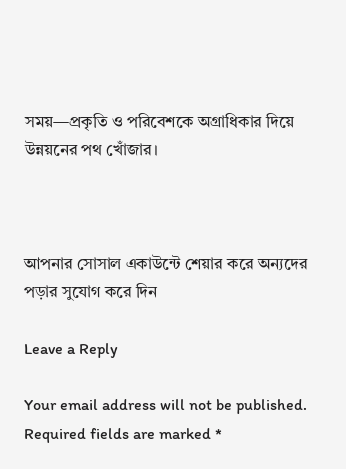সময়—প্রকৃতি ও পরিবেশকে অগ্রাধিকার দিয়ে উন্নয়নের পথ খোঁজার।



আপনার সোসাল একাউন্টে শেয়ার করে অন্যদের পড়ার সুযোগ করে দিন

Leave a Reply

Your email address will not be published. Required fields are marked *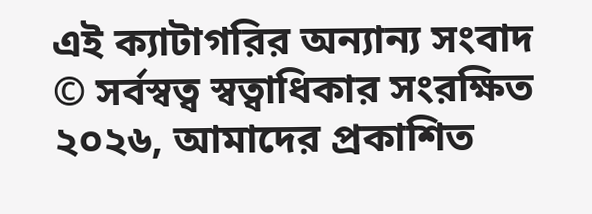এই ক্যাটাগরির অন্যান্য সংবাদ
© সর্বস্বত্ব স্বত্বাধিকার সংরক্ষিত ২০২৬, আমাদের প্রকাশিত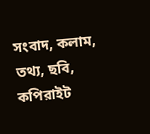সংবাদ, কলাম, তথ্য, ছবি, কপিরাইট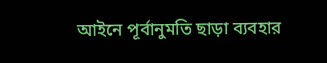আইনে পূর্বানুমতি ছাড়া ব্যবহার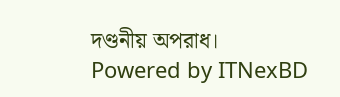দণ্ডনীয় অপরাধ।
Powered by ITNexBD